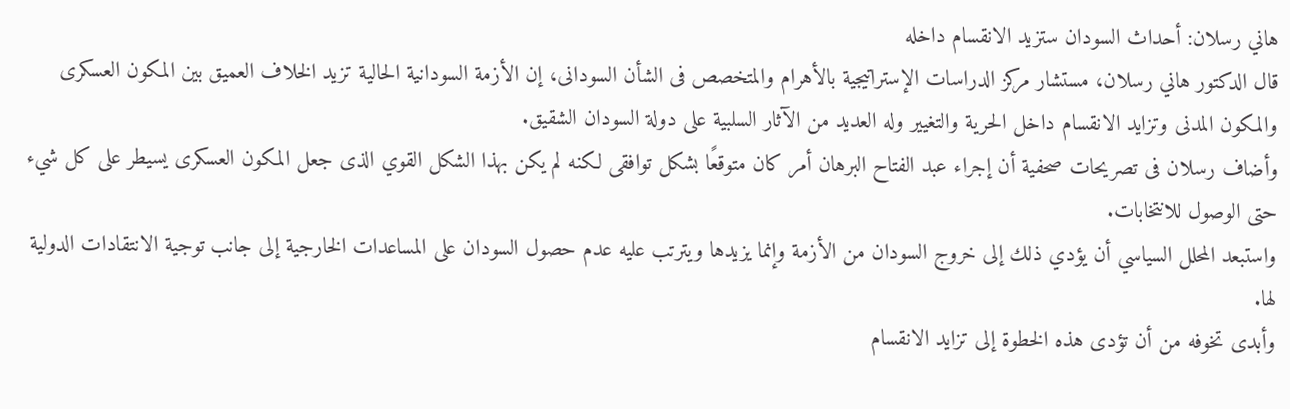هاني رسلان: أحداث السودان ستزيد الانقسام داخله
قال الدكتور هاني رسلان، مستشار مركز الدراسات الإستراتيجية بالأهرام والمتخصص فى الشأن السودانى، إن الأزمة السودانية الحالية تزيد الخلاف العميق بين المكون العسكرى والمكون المدنى وتزايد الانقسام داخل الحرية والتغيير وله العديد من الآثار السلبية على دولة السودان الشقيق.
وأضاف رسلان فى تصريحات صحفية أن إجراء عبد الفتاح البرهان أمر كان متوقعًا بشكل توافقى لكنه لم يكن بهذا الشكل القوي الذى جعل المكون العسكرى يسيطر على كل شيء حتى الوصول للانتخابات.
واستبعد المحلل السياسي أن يؤدي ذلك إلى خروج السودان من الأزمة وإنما يزيدها ويترتب عليه عدم حصول السودان على المساعدات الخارجية إلى جانب توجية الانتقادات الدولية لها.
وأبدى تخوفه من أن تؤدى هذه الخطوة إلى تزايد الانقسام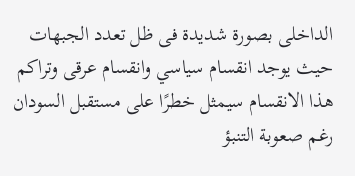الداخلى بصورة شديدة فى ظل تعدد الجبهات حيث يوجد انقسام سياسي وانقسام عرقى وتراكم هذا الانقسام سيمثل خطرًا على مستقبل السودان رغم صعوبة التنبؤ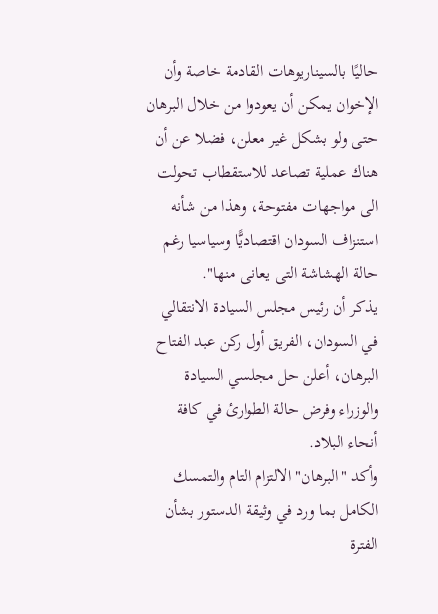حاليًا بالسيناريوهات القادمة خاصة وأن الإخوان يمكن أن يعودوا من خلال البرهان حتى ولو بشكل غير معلن، فضلا عن أن هناك عملية تصاعد للاستقطاب تحولت الى مواجهات مفتوحة، وهذا من شأنه استنزاف السودان اقتصاديًّا وسياسيا رغم حالة الهشاشة التى يعانى منها".
يذكر أن رئيس مجلس السيادة الانتقالي في السودان، الفريق أول ركن عبد الفتاح البرهان، أعلن حل مجلسي السيادة والوزراء وفرض حالة الطوارئ في كافة أنحاء البلاد.
وأكد "البرهان" الالتزام التام والتمسك الكامل بما ورد في وثيقة الدستور بشأن الفترة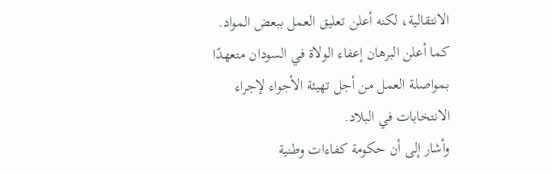الانتقالية، لكنه أعلن تعليق العمل ببعض المواد.
كما أعلن البرهان إعفاء الولاة في السودان متعهدًا بمواصلة العمل من أجل تهيئة الأجواء لإجراء الانتخابات في البلاد.
وأشار إلى أن حكومة كفاءات وطنية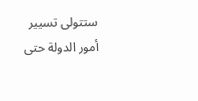ستتولى تسيير أمور الدولة حتى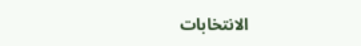الانتخابات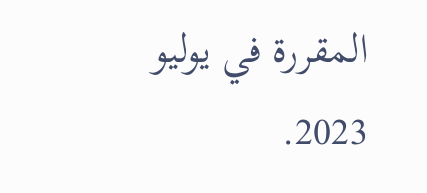المقررة في يوليو 2023.